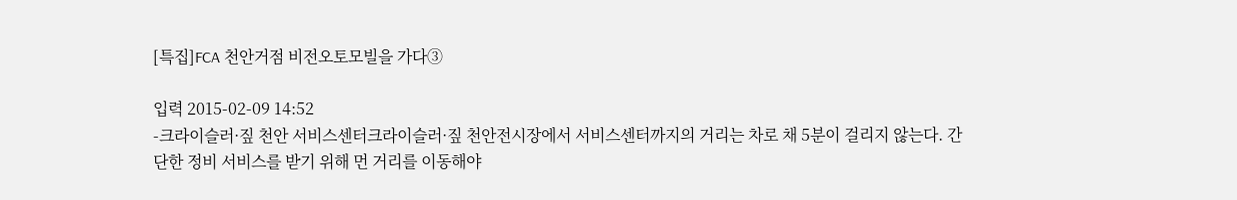[특집]FCA 천안거점 비전오토모빌을 가다③

입력 2015-02-09 14:52
-크라이슬러·짚 천안 서비스센터크라이슬러·짚 천안전시장에서 서비스센터까지의 거리는 차로 채 5분이 걸리지 않는다. 간단한 정비 서비스를 받기 위해 먼 거리를 이동해야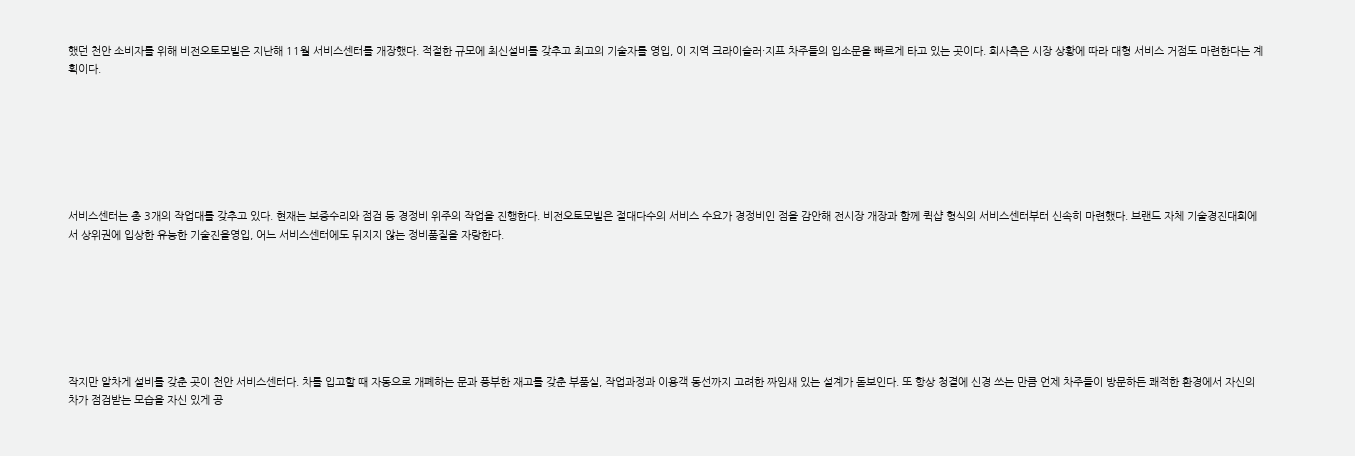했던 천안 소비자를 위해 비전오토모빌은 지난해 11월 서비스센터를 개장했다. 적절한 규모에 최신설비를 갖추고 최고의 기술자를 영입, 이 지역 크라이슬러·지프 차주들의 입소문을 빠르게 타고 있는 곳이다. 회사측은 시장 상황에 따라 대형 서비스 거점도 마련한다는 계획이다.







서비스센터는 총 3개의 작업대를 갖추고 있다. 현재는 보증수리와 점검 등 경정비 위주의 작업을 진행한다. 비전오토모빌은 절대다수의 서비스 수요가 경정비인 점을 감안해 전시장 개장과 함께 퀵샵 형식의 서비스센터부터 신속히 마련했다. 브랜드 자체 기술경진대회에서 상위권에 입상한 유능한 기술진을영입, 어느 서비스센터에도 뒤지지 않는 정비품질을 자랑한다.







작지만 알차게 설비를 갖춘 곳이 천안 서비스센터다. 차를 입고할 때 자동으로 개폐하는 문과 풍부한 재고를 갖춘 부품실, 작업과정과 이용객 동선까지 고려한 짜임새 있는 설계가 돋보인다. 또 항상 청결에 신경 쓰는 만큼 언제 차주들이 방문하든 쾌적한 환경에서 자신의 차가 점검받는 모습을 자신 있게 공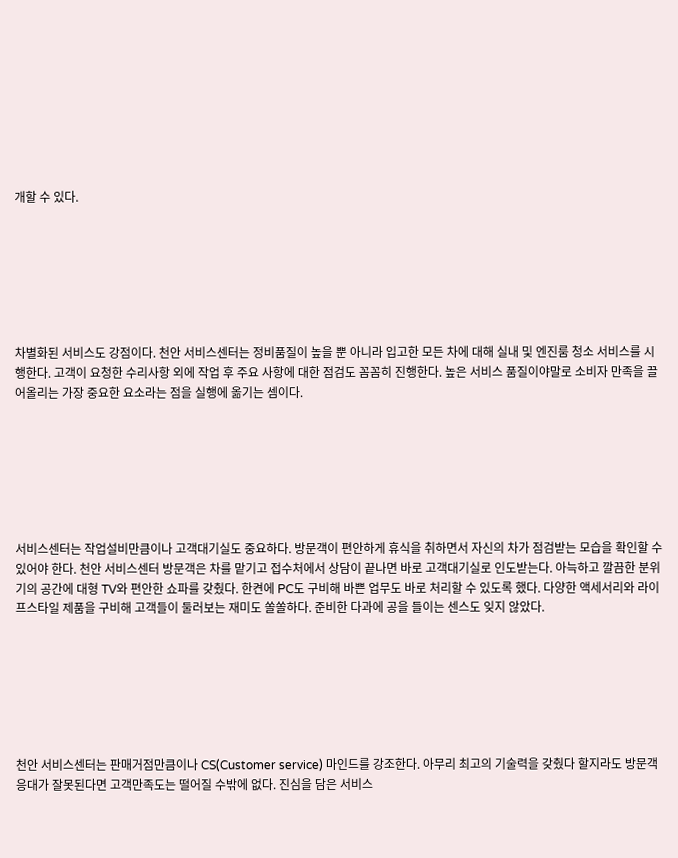개할 수 있다.







차별화된 서비스도 강점이다. 천안 서비스센터는 정비품질이 높을 뿐 아니라 입고한 모든 차에 대해 실내 및 엔진룸 청소 서비스를 시행한다. 고객이 요청한 수리사항 외에 작업 후 주요 사항에 대한 점검도 꼼꼼히 진행한다. 높은 서비스 품질이야말로 소비자 만족을 끌어올리는 가장 중요한 요소라는 점을 실행에 옮기는 셈이다.







서비스센터는 작업설비만큼이나 고객대기실도 중요하다. 방문객이 편안하게 휴식을 취하면서 자신의 차가 점검받는 모습을 확인할 수 있어야 한다. 천안 서비스센터 방문객은 차를 맡기고 접수처에서 상담이 끝나면 바로 고객대기실로 인도받는다. 아늑하고 깔끔한 분위기의 공간에 대형 TV와 편안한 쇼파를 갖췄다. 한켠에 PC도 구비해 바쁜 업무도 바로 처리할 수 있도록 했다. 다양한 액세서리와 라이프스타일 제품을 구비해 고객들이 둘러보는 재미도 쏠쏠하다. 준비한 다과에 공을 들이는 센스도 잊지 않았다.







천안 서비스센터는 판매거점만큼이나 CS(Customer service) 마인드를 강조한다. 아무리 최고의 기술력을 갖췄다 할지라도 방문객 응대가 잘못된다면 고객만족도는 떨어질 수밖에 없다. 진심을 담은 서비스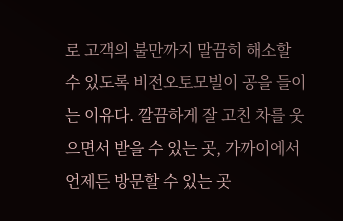로 고객의 불만까지 말끔히 해소할 수 있도록 비전오토모빌이 공을 들이는 이유다. 깔끔하게 잘 고친 차를 웃으면서 받을 수 있는 곳, 가까이에서 언제든 방문할 수 있는 곳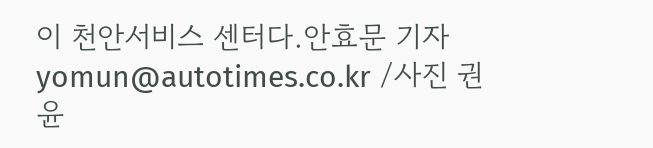이 천안서비스 센터다.안효문 기자 yomun@autotimes.co.kr /사진 권윤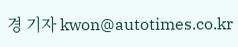경 기자 kwon@autotimes.co.kr